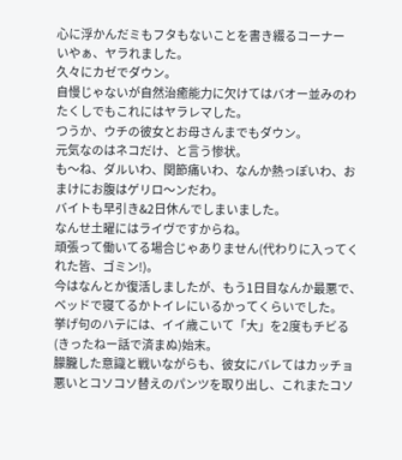心に浮かんだミもフタもないことを書き綴るコーナー
いやぁ、ヤラれました。
久々にカゼでダウン。
自慢じゃないが自然治癒能力に欠けてはバオー並みのわたくしでもこれにはヤラレマした。
つうか、ウチの彼女とお母さんまでもダウン。
元気なのはネコだけ、と言う惨状。
も〜ね、ダルいわ、関節痛いわ、なんか熱っぽいわ、おまけにお腹はゲリロ〜ンだわ。
バイトも早引き&2日休んでしまいました。
なんせ土曜にはライヴですからね。
頑張って働いてる場合じゃありません(代わりに入ってくれた皆、ゴミン!)。
今はなんとか復活しましたが、もう1日目なんか最悪で、ベッドで寝てるかトイレにいるかってくらいでした。
挙げ句のハテには、イイ歳こいて「大」を2度もチビる(きったねー話で済まぬ)始末。
朦朧した意識と戦いながらも、彼女にバレてはカッチョ悪いとコソコソ替えのパンツを取り出し、これまたコソ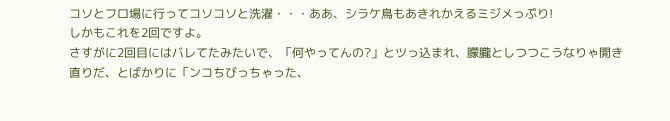コソとフロ場に行ってコソコソと洗濯・・・ああ、シラケ鳥もあきれかえるミジメっぷり!
しかもこれを2回ですよ。
さすがに2回目にはバレてたみたいで、「何やってんの?」とツっ込まれ、朦朧としつつこうなりゃ開き直りだ、とばかりに「ンコちびっちゃった、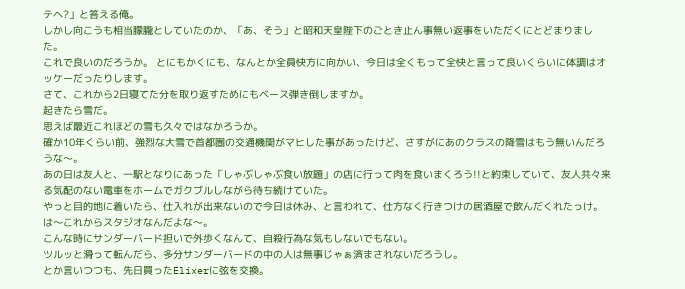テヘ?」と答える俺。
しかし向こうも相当朦朧としていたのか、「あ、そう」と昭和天皇陛下のごとき止ん事無い返事をいただくにとどまりました。
これで良いのだろうか。 とにもかくにも、なんとか全員快方に向かい、今日は全くもって全快と言って良いくらいに体調はオッケーだったりします。
さて、これから2日寝てた分を取り返すためにもベース弾き倒しますか。
起きたら雪だ。
思えば最近これほどの雪も久々ではなかろうか。
確か10年くらい前、強烈な大雪で首都圏の交通機関がマヒした事があったけど、さすがにあのクラスの降雪はもう無いんだろうな〜。
あの日は友人と、一駅となりにあった「しゃぶしゃぶ食い放題」の店に行って肉を食いまくろう!!と約束していて、友人共々来る気配のない電車をホームでガクブルしながら待ち続けていた。
やっと目的地に着いたら、仕入れが出来ないので今日は休み、と言われて、仕方なく行きつけの居酒屋で飲んだくれたっけ。
は〜これからスタジオなんだよな〜。
こんな時にサンダーバード担いで外歩くなんて、自殺行為な気もしないでもない。
ツルッと滑って転んだら、多分サンダーバードの中の人は無事じゃぁ済まされないだろうし。
とか言いつつも、先日買ったElixerに弦を交換。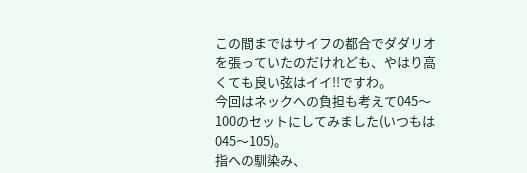この間まではサイフの都合でダダリオを張っていたのだけれども、やはり高くても良い弦はイイ!!ですわ。
今回はネックへの負担も考えて045〜100のセットにしてみました(いつもは045〜105)。
指への馴染み、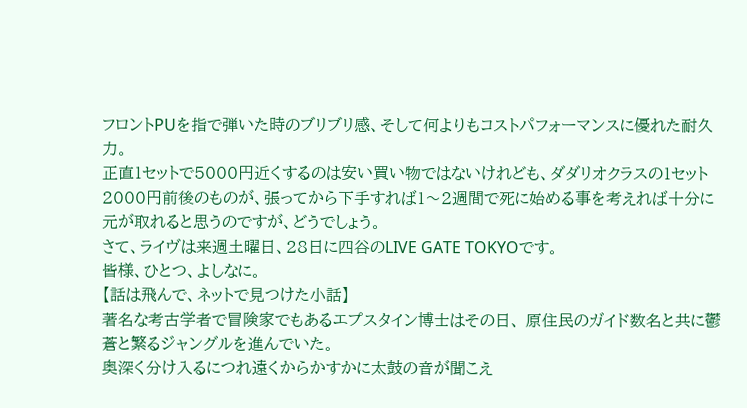フロントPUを指で弾いた時のブリブリ感、そして何よりもコストパフォーマンスに優れた耐久力。
正直1セットで5000円近くするのは安い買い物ではないけれども、ダダリオクラスの1セット2000円前後のものが、張ってから下手すれば1〜2週間で死に始める事を考えれば十分に元が取れると思うのですが、どうでしょう。
さて、ライヴは来週土曜日、28日に四谷のLIVE GATE TOKYOです。
皆様、ひとつ、よしなに。
【話は飛んで、ネットで見つけた小話】
著名な考古学者で冒険家でもあるエプスタイン博士はその日、 原住民のガイド数名と共に鬱蒼と繁るジャングルを進んでいた。
奥深く分け入るにつれ遠くからかすかに太鼓の音が聞こえ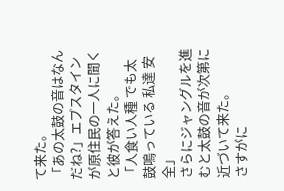て来た。
「あの太鼓の音はなんだね?」エプスタインが原住民の一人に聞くと彼が答えた。
「人食い人種 でも太鼓鳴っている 私達 安全」
さらにジャングルを進むと太鼓の音が次第に近づいて来た。
さすがに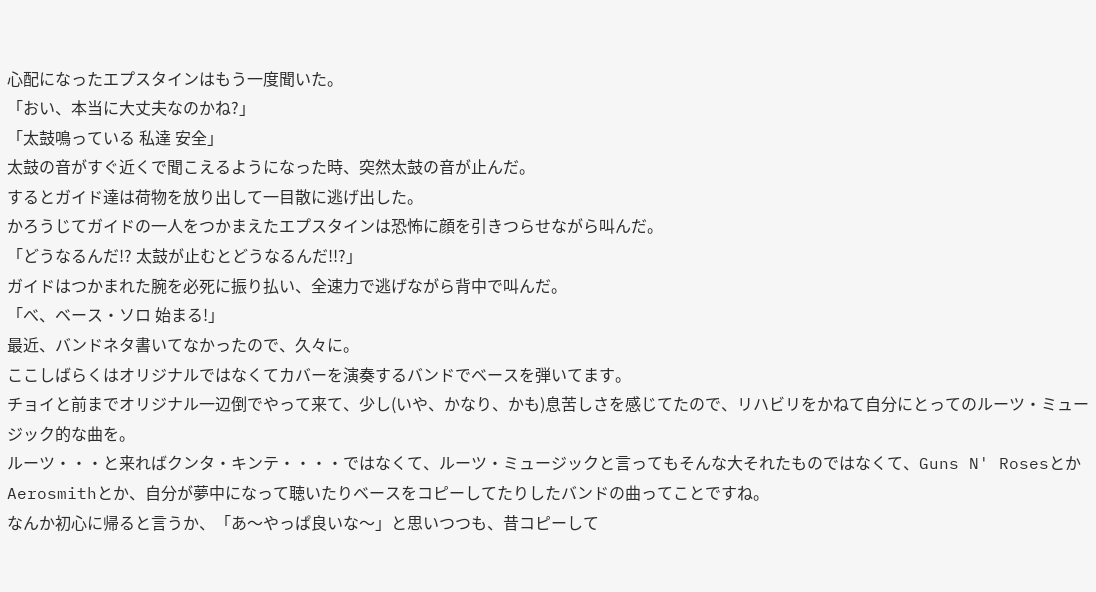心配になったエプスタインはもう一度聞いた。
「おい、本当に大丈夫なのかね?」
「太鼓鳴っている 私達 安全」
太鼓の音がすぐ近くで聞こえるようになった時、突然太鼓の音が止んだ。
するとガイド達は荷物を放り出して一目散に逃げ出した。
かろうじてガイドの一人をつかまえたエプスタインは恐怖に顔を引きつらせながら叫んだ。
「どうなるんだ!? 太鼓が止むとどうなるんだ!!?」
ガイドはつかまれた腕を必死に振り払い、全速力で逃げながら背中で叫んだ。
「べ、ベース・ソロ 始まる!」
最近、バンドネタ書いてなかったので、久々に。
ここしばらくはオリジナルではなくてカバーを演奏するバンドでベースを弾いてます。
チョイと前までオリジナル一辺倒でやって来て、少し(いや、かなり、かも)息苦しさを感じてたので、リハビリをかねて自分にとってのルーツ・ミュージック的な曲を。
ルーツ・・・と来ればクンタ・キンテ・・・・ではなくて、ルーツ・ミュージックと言ってもそんな大それたものではなくて、Guns N' RosesとかAerosmithとか、自分が夢中になって聴いたりベースをコピーしてたりしたバンドの曲ってことですね。
なんか初心に帰ると言うか、「あ〜やっぱ良いな〜」と思いつつも、昔コピーして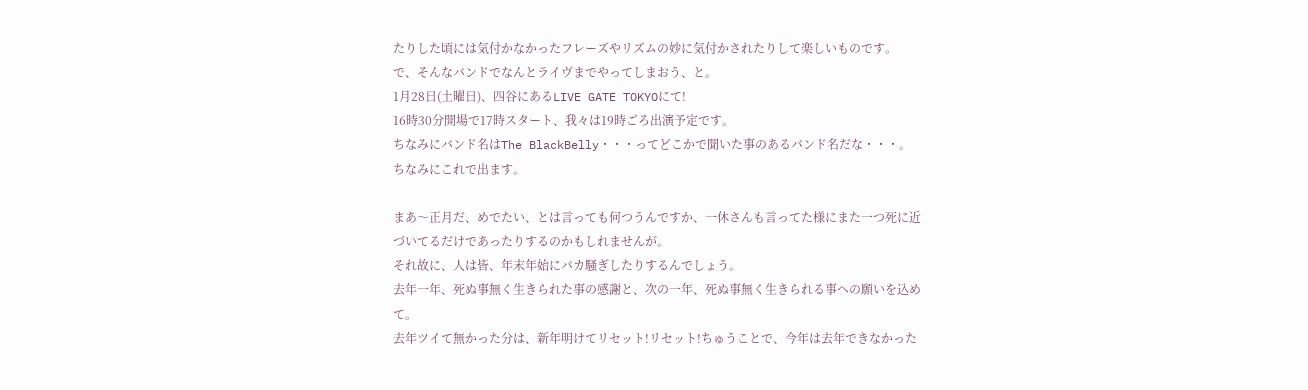たりした頃には気付かなかったフレーズやリズムの妙に気付かされたりして楽しいものです。
で、そんなバンドでなんとライヴまでやってしまおう、と。
1月28日(土曜日)、四谷にあるLIVE GATE TOKYOにて!
16時30分開場で17時スタート、我々は19時ごろ出演予定です。
ちなみにバンド名はThe BlackBelly・・・ってどこかで聞いた事のあるバンド名だな・・・。
ちなみにこれで出ます。

まあ〜正月だ、めでたい、とは言っても何つうんですか、一休さんも言ってた様にまた一つ死に近づいてるだけであったりするのかもしれませんが。
それ故に、人は皆、年末年始にバカ騒ぎしたりするんでしょう。
去年一年、死ぬ事無く生きられた事の感謝と、次の一年、死ぬ事無く生きられる事への願いを込めて。
去年ツイて無かった分は、新年明けてリセット!リセット!ちゅうことで、今年は去年できなかった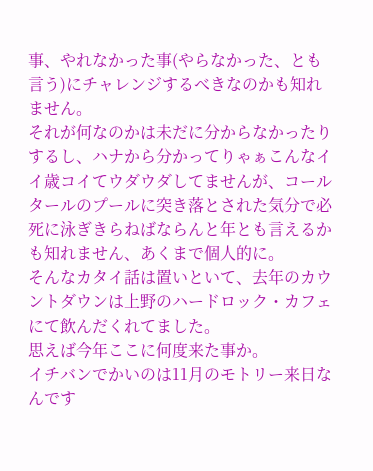事、やれなかった事(やらなかった、とも言う)にチャレンジするべきなのかも知れません。
それが何なのかは未だに分からなかったりするし、ハナから分かってりゃぁこんなイイ歳コイてウダウダしてませんが、コールタールのプールに突き落とされた気分で必死に泳ぎきらねばならんと年とも言えるかも知れません、あくまで個人的に。
そんなカタイ話は置いといて、去年のカウントダウンは上野のハードロック・カフェにて飲んだくれてました。
思えば今年ここに何度来た事か。
イチバンでかいのは11月のモトリー来日なんです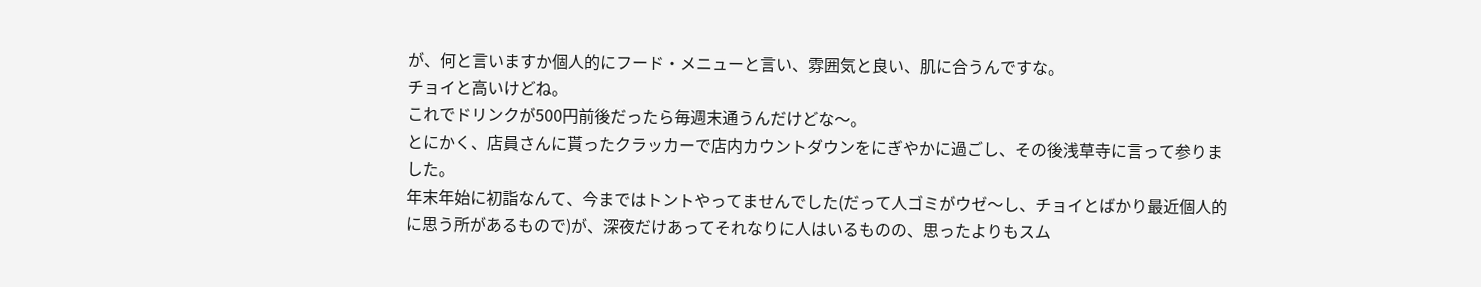が、何と言いますか個人的にフード・メニューと言い、雰囲気と良い、肌に合うんですな。
チョイと高いけどね。
これでドリンクが500円前後だったら毎週末通うんだけどな〜。
とにかく、店員さんに貰ったクラッカーで店内カウントダウンをにぎやかに過ごし、その後浅草寺に言って参りました。
年末年始に初詣なんて、今まではトントやってませんでした(だって人ゴミがウゼ〜し、チョイとばかり最近個人的に思う所があるもので)が、深夜だけあってそれなりに人はいるものの、思ったよりもスム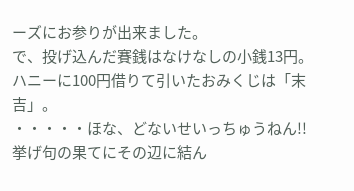ーズにお参りが出来ました。
で、投げ込んだ賽銭はなけなしの小銭13円。
ハニーに100円借りて引いたおみくじは「末吉」。
・・・・・ほな、どないせいっちゅうねん!!
挙げ句の果てにその辺に結ん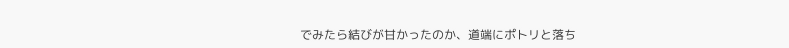でみたら結びが甘かったのか、道端にポトリと落ち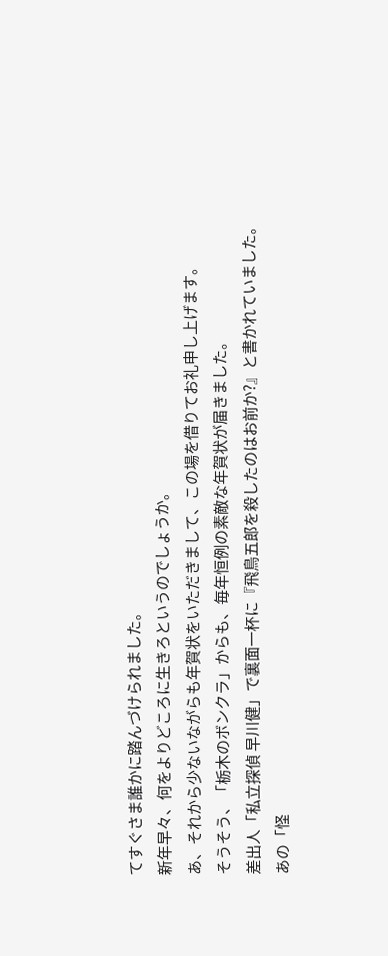てすぐさま誰かに踏んづけられました。
新年早々、何をよりどころに生きろというのでしょうか。
あ、それから少ないながらも年賀状をいただきまして、この場を借りてお礼申し上げます。
そうそう、「栃木のボンクラ」からも、毎年恒例の素敵な年賀状が届きました。
差出人「私立探偵 早川健」で裏面一杯に『飛鳥五郎を殺したのはお前か?』と書かれていました。
あの「怪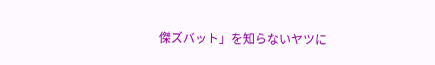傑ズバット」を知らないヤツに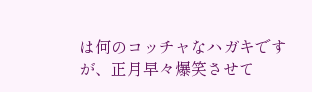は何のコッチャなハガキですが、正月早々爆笑させて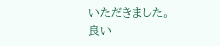いただきました。
良い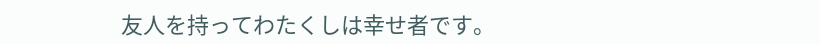友人を持ってわたくしは幸せ者です。